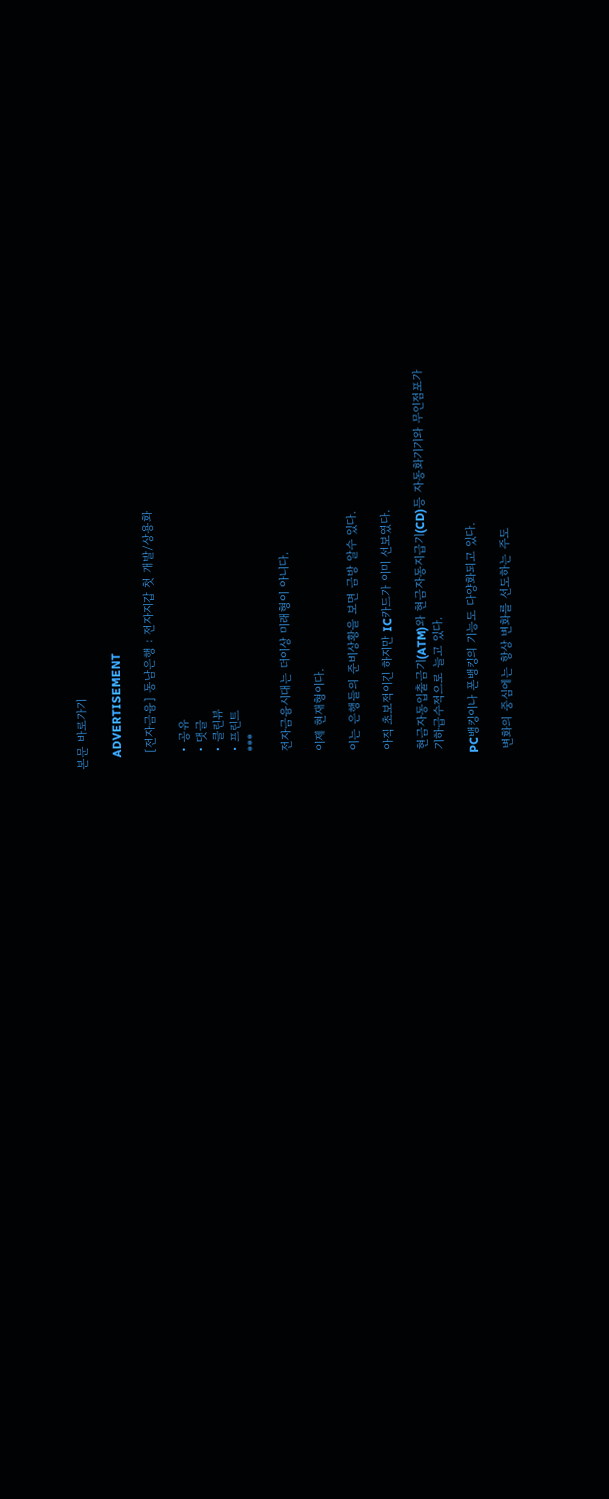본문 바로가기

    ADVERTISEMENT

    [전자금융] 동남은행 : 전자지갑 첫 개발/상용화

    • 공유
    • 댓글
    • 클린뷰
    • 프린트
    ***

    전자금융시대는 더이상 미래형이 아니다.

    이제 현재형이다.

    이는 은행들의 준비상황을 보면 금방 알수 있다.

    아직 초보적이긴 하지만 IC카드가 이미 선보였다.

    현금자동입출금기(ATM)와 현금자동지급기(CD)등 자동화기기와 무인점포가
    기하급수적으로 늘고 있다.

    PC뱅킹이나 폰뱅킹의 기능도 다양화되고 있다.

    변화의 중심에는 항상 변화를 선도하는 주도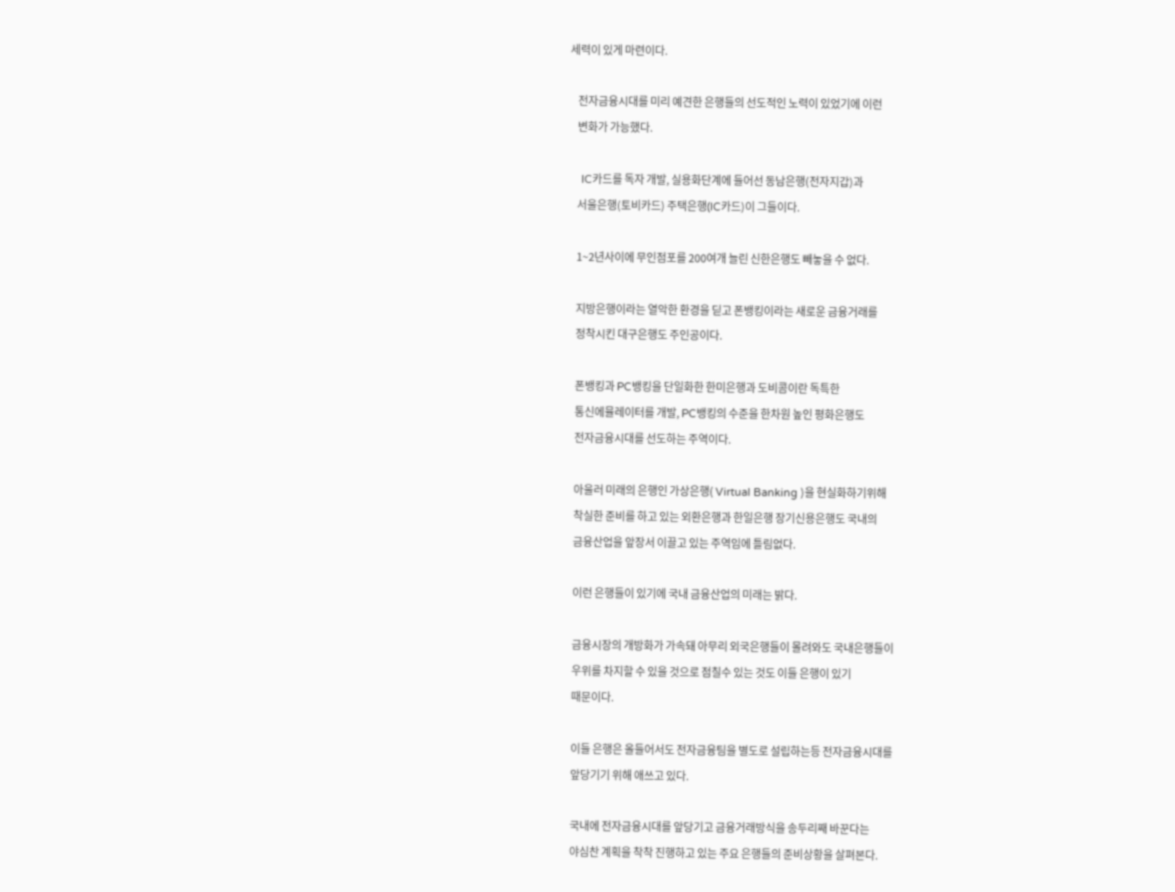세력이 있게 마련이다.

    전자금융시대를 미리 예견한 은행들의 선도적인 노력이 있었기에 이런
    변화가 가능했다.

    IC카드를 독자 개발, 실용화단계에 들어선 동남은행(전자지갑)과
    서울은행(토비카드) 주택은행(IC카드)이 그들이다.

    1~2년사이에 무인점포를 200여개 늘린 신한은행도 빼놓을 수 없다.

    지방은행이라는 열악한 환경을 딛고 폰뱅킹이라는 새로운 금융거래를
    정착시킨 대구은행도 주인공이다.

    폰뱅킹과 PC뱅킹을 단일화한 한미은행과 도비콤이란 독특한
    통신에뮬레이터를 개발, PC뱅킹의 수준을 한차원 높인 평화은행도
    전자금융시대를 선도하는 주역이다.

    아울러 미래의 은행인 가상은행( Virtual Banking )을 현실화하기위해
    착실한 준비를 하고 있는 외환은행과 한일은행 장기신용은행도 국내의
    금융산업을 앞장서 이끌고 있는 주역임에 틀림없다.

    이런 은행들이 있기에 국내 금융산업의 미래는 밝다.

    금융시장의 개방화가 가속돼 아무리 외국은행들이 몰려와도 국내은행들이
    우위를 차지할 수 있을 것으로 점칠수 있는 것도 이들 은행이 있기
    때문이다.

    이들 은행은 올들어서도 전자금융팀을 별도로 설립하는등 전자금융시대를
    앞당기기 위해 애쓰고 있다.

    국내에 전자금융시대를 앞당기고 금융거래방식을 송두리째 바꾼다는
    야심찬 계획을 착착 진행하고 있는 주요 은행들의 준비상황을 살펴본다.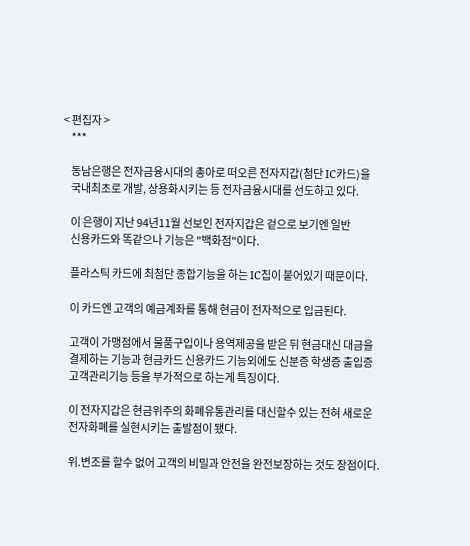< 편집자 >
    ***

    동남은행은 전자금융시대의 총아로 떠오른 전자지갑(첨단 IC카드)을
    국내최초로 개발, 상용화시키는 등 전자금융시대를 선도하고 있다.

    이 은행이 지난 94년11월 선보인 전자지갑은 겉으로 보기엔 일반
    신용카드와 똑같으나 기능은 "백화점"이다.

    플라스틱 카드에 최첨단 종합기능을 하는 IC칩이 붙어있기 때문이다.

    이 카드엔 고객의 예금계좌를 통해 현금이 전자적으로 입금된다.

    고객이 가맹점에서 물품구입이나 용역제공을 받은 뒤 현금대신 대금을
    결제하는 기능과 현금카드 신용카드 기능외에도 신분증 학생증 출입증
    고객관리기능 등을 부가적으로 하는게 특징이다.

    이 전자지갑은 현금위주의 화폐유통관리를 대신할수 있는 전혀 새로운
    전자화폐를 실현시키는 출발점이 됐다.

    위.변조를 할수 없어 고객의 비밀과 안전을 완전보장하는 것도 장점이다.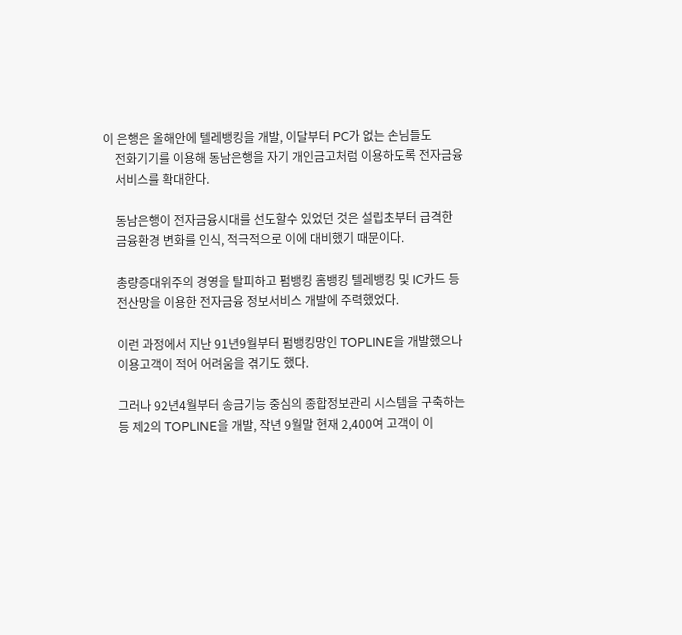이 은행은 올해안에 텔레뱅킹을 개발, 이달부터 PC가 없는 손님들도
    전화기기를 이용해 동남은행을 자기 개인금고처럼 이용하도록 전자금융
    서비스를 확대한다.

    동남은행이 전자금융시대를 선도할수 있었던 것은 설립초부터 급격한
    금융환경 변화를 인식, 적극적으로 이에 대비했기 때문이다.

    총량증대위주의 경영을 탈피하고 펌뱅킹 홈뱅킹 텔레뱅킹 및 IC카드 등
    전산망을 이용한 전자금융 정보서비스 개발에 주력했었다.

    이런 과정에서 지난 91년9월부터 펌뱅킹망인 TOPLINE을 개발했으나
    이용고객이 적어 어려움을 겪기도 했다.

    그러나 92년4월부터 송금기능 중심의 종합정보관리 시스템을 구축하는
    등 제2의 TOPLINE을 개발, 작년 9월말 현재 2,400여 고객이 이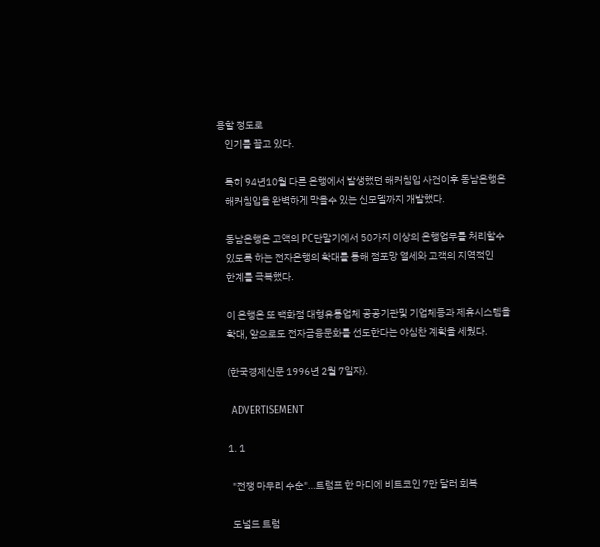용할 정도로
    인기를 끌고 있다.

    특히 94년10월 다른 은행에서 발생했던 해커침입 사건이후 동남은행은
    해커침입을 완벽하게 막을수 있는 신모델까지 개발했다.

    동남은행은 고액의 PC단말기에서 50가지 이상의 은행업무를 처리할수
    있도록 하는 전자은행의 확대를 통해 점포망 열세와 고객의 지역적인
    한계를 극복했다.

    이 은행은 또 백화점 대형유통업체 공공기관및 기업체등과 제휴시스템을
    확대, 앞으로도 전자금융문화를 선도한다는 야심찬 계획을 세웠다.

    (한국경제신문 1996년 2월 7일자).

    ADVERTISEMENT

    1. 1

      "전쟁 마무리 수순"…트럼프 한 마디에 비트코인 7만 달러 회복

      도널드 트럼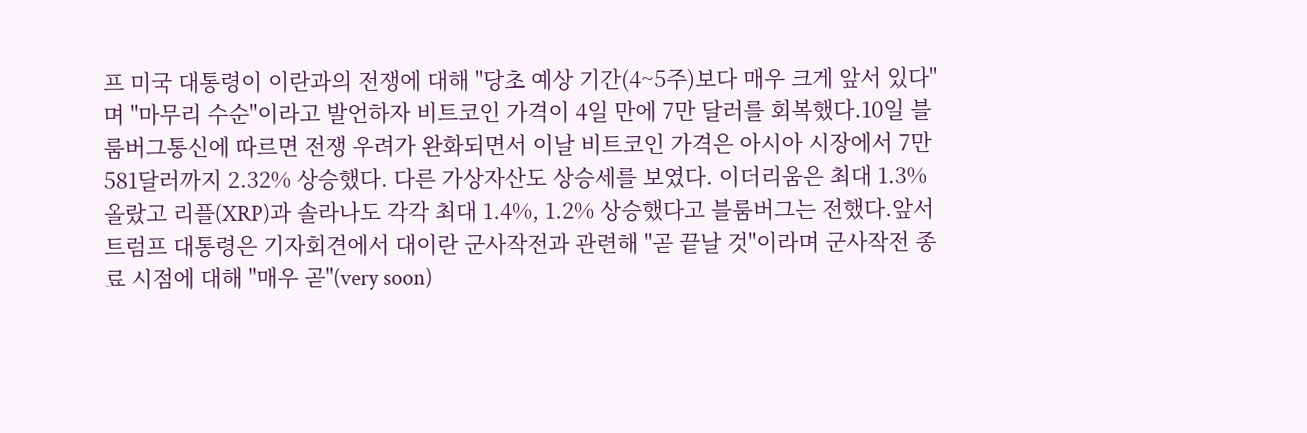프 미국 대통령이 이란과의 전쟁에 대해 "당초 예상 기간(4~5주)보다 매우 크게 앞서 있다"며 "마무리 수순"이라고 발언하자 비트코인 가격이 4일 만에 7만 달러를 회복했다.10일 블룸버그통신에 따르면 전쟁 우려가 완화되면서 이날 비트코인 가격은 아시아 시장에서 7만581달러까지 2.32% 상승했다. 다른 가상자산도 상승세를 보였다. 이더리움은 최대 1.3% 올랐고 리플(XRP)과 솔라나도 각각 최대 1.4%, 1.2% 상승했다고 블룸버그는 전했다.앞서 트럼프 대통령은 기자회견에서 대이란 군사작전과 관련해 "곧 끝날 것"이라며 군사작전 종료 시점에 대해 "매우 곧"(very soon)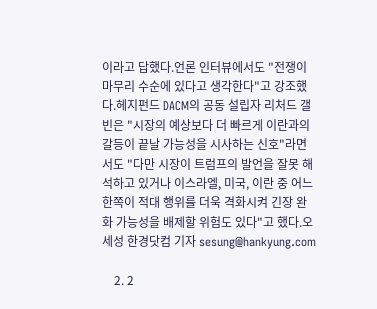이라고 답했다.언론 인터뷰에서도 "전쟁이 마무리 수순에 있다고 생각한다"고 강조했다.헤지펀드 DACM의 공동 설립자 리처드 갤빈은 "시장의 예상보다 더 빠르게 이란과의 갈등이 끝날 가능성을 시사하는 신호"라면서도 "다만 시장이 트럼프의 발언을 잘못 해석하고 있거나 이스라엘, 미국, 이란 중 어느 한쪽이 적대 행위를 더욱 격화시켜 긴장 완화 가능성을 배제할 위험도 있다"고 했다.오세성 한경닷컴 기자 sesung@hankyung.com

    2. 2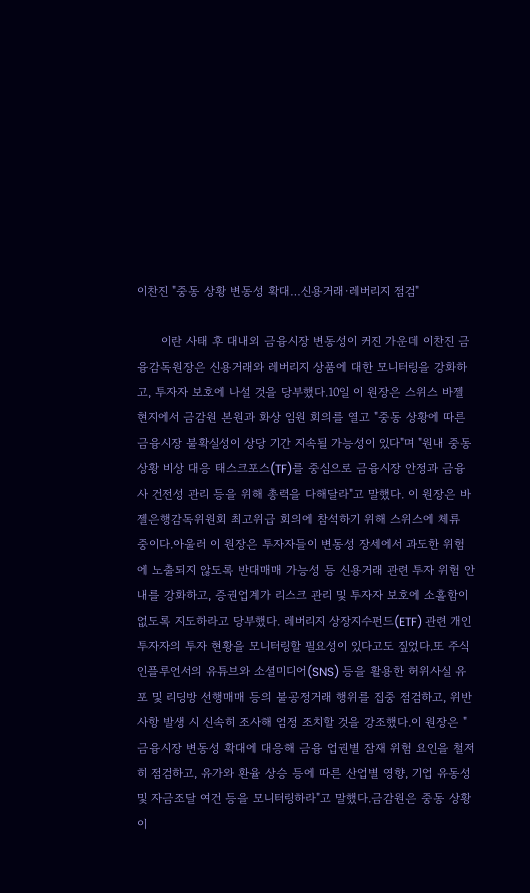이찬진 "중동 상황 변동성 확대…신용거래·레버리지 점검"

      이란 사태 후 대내외 금융시장 변동성이 커진 가운데 이찬진 금융감독원장은 신용거래와 레버리지 상품에 대한 모니터링을 강화하고, 투자자 보호에 나설 것을 당부했다.10일 이 원장은 스위스 바젤 현지에서 금감원 본원과 화상 임원 회의를 열고 "중동 상황에 따른 금융시장 불확실성이 상당 기간 지속될 가능성이 있다"며 "원내 중동 상황 비상 대응 태스크포스(TF)를 중심으로 금융시장 안정과 금융사 건전성 관리 등을 위해 총력을 다해달라"고 말했다. 이 원장은 바젤은행감독위원회 최고위급 회의에 참석하기 위해 스위스에 체류 중이다.아울러 이 원장은 투자자들이 변동성 장세에서 과도한 위험에 노출되지 않도록 반대매매 가능성 등 신용거래 관련 투자 위험 안내를 강화하고, 증권업계가 리스크 관리 및 투자자 보호에 소홀함이 없도록 지도하라고 당부했다. 레버리지 상장지수펀드(ETF) 관련 개인 투자자의 투자 현황을 모니터링할 필요성이 있다고도 짚었다.또 주식 인플루언서의 유튜브와 소셜미디어(SNS) 등을 활용한 허위사실 유포 및 리딩방 선행매매 등의 불공정거래 행위를 집중 점검하고, 위반 사항 발생 시 신속히 조사해 엄정 조치할 것을 강조했다.이 원장은 "금융시장 변동성 확대에 대응해 금융 업권별 잠재 위험 요인을 철저히 점검하고, 유가와 환율 상승 등에 따른 산업별 영향, 기업 유동성 및 자금조달 여건 등을 모니터링하라"고 말했다.금감원은 중동 상황이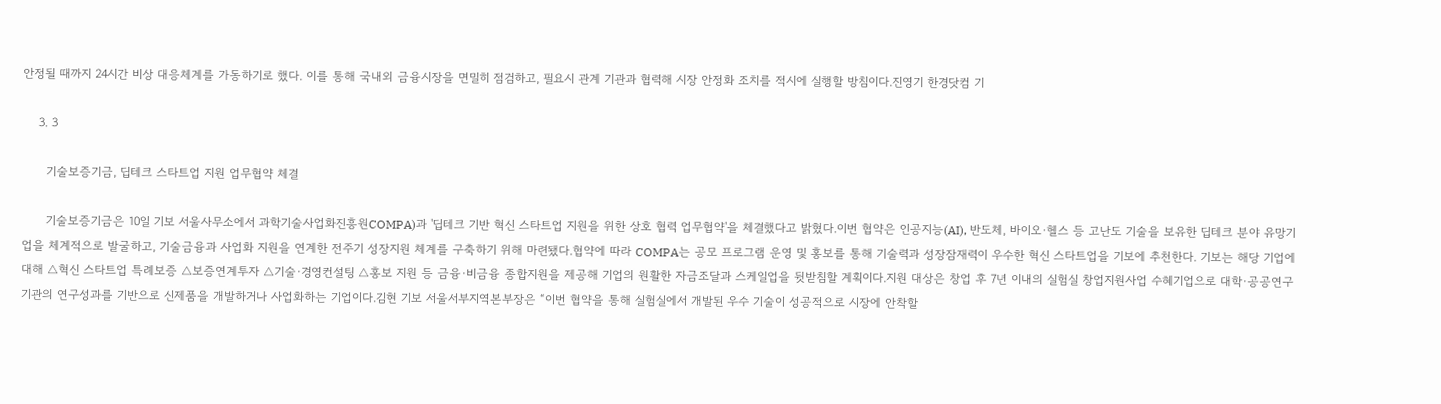안정될 때까지 24시간 비상 대응체계를 가동하기로 했다. 이를 통해 국내외 금융시장을 면밀히 점검하고, 필요시 관계 기관과 협력해 시장 안정화 조치를 적시에 실행할 방침이다.진영기 한경닷컴 기

    3. 3

      기술보증기금, 딥테크 스타트업 지원 업무협약 체결

      기술보증기금은 10일 기보 서울사무소에서 과학기술사업화진흥원COMPA)과 '딥테크 기반 혁신 스타트업 지원을 위한 상호 협력 업무협약'을 체결했다고 밝혔다.이번 협약은 인공지능(AI), 반도체, 바이오·헬스 등 고난도 기술을 보유한 딥테크 분야 유망기업을 체계적으로 발굴하고, 기술금융과 사업화 지원을 연계한 전주기 성장지원 체계를 구축하기 위해 마련됐다.협약에 따라 COMPA는 공모 프로그램 운영 및 홍보를 통해 기술력과 성장잠재력이 우수한 혁신 스타트업을 기보에 추천한다. 기보는 해당 기업에 대해 △혁신 스타트업 특례보증 △보증연계투자 △기술·경영컨설팅 △홍보 지원 등 금융·비금융 종합지원을 제공해 기업의 원활한 자금조달과 스케일업을 뒷받침할 계획이다.지원 대상은 창업 후 7년 이내의 실험실 창업지원사업 수혜기업으로 대학·공공연구기관의 연구성과를 기반으로 신제품을 개발하거나 사업화하는 기업이다.김현 기보 서울서부지역본부장은 “이번 협약을 통해 실험실에서 개발된 우수 기술이 성공적으로 시장에 안착할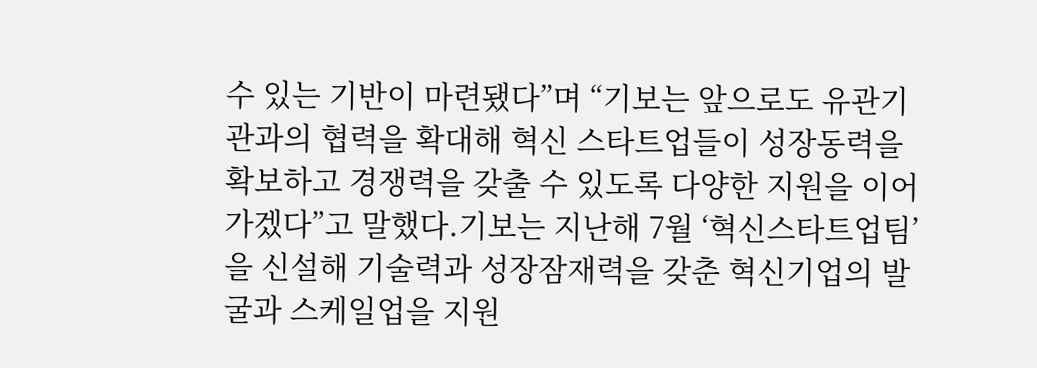수 있는 기반이 마련됐다”며 “기보는 앞으로도 유관기관과의 협력을 확대해 혁신 스타트업들이 성장동력을 확보하고 경쟁력을 갖출 수 있도록 다양한 지원을 이어가겠다”고 말했다.기보는 지난해 7월 ‘혁신스타트업팀’을 신설해 기술력과 성장잠재력을 갖춘 혁신기업의 발굴과 스케일업을 지원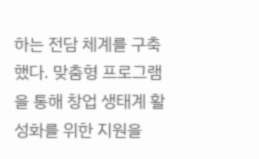하는 전담 체계를 구축했다. 맞춤형 프로그램을 통해 창업 생태계 활성화를 위한 지원을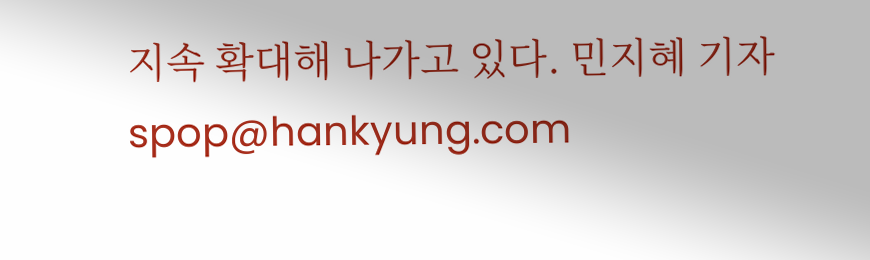지속 확대해 나가고 있다. 민지혜 기자 spop@hankyung.com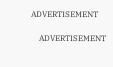ADVERTISEMENT

    ADVERTISEMENT